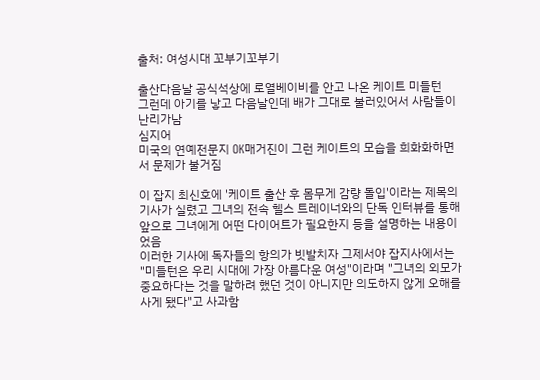출처: 여성시대 꼬부기꼬부기

출산다음날 공식석상에 로열베이비를 안고 나온 케이트 미들턴
그런데 아기를 낳고 다음날인데 배가 그대로 불러있어서 사람들이 난리가남
심지어
미국의 연예전문지 OK매거진이 그런 케이트의 모습을 희화화하면서 문제가 불거짐

이 잡지 최신호에 '케이트 출산 후 몸무게 감량 돌입'이라는 제목의 기사가 실렸고 그녀의 전속 헬스 트레이너와의 단독 인터뷰를 통해 앞으로 그녀에게 어떤 다이어트가 필요한지 등을 설명하는 내용이었음
이러한 기사에 독자들의 항의가 빗발치자 그제서야 잡지사에서는
"미들턴은 우리 시대에 가장 아름다운 여성"이라며 "그녀의 외모가 중요하다는 것을 말하려 했던 것이 아니지만 의도하지 않게 오해를 사게 됐다"고 사과함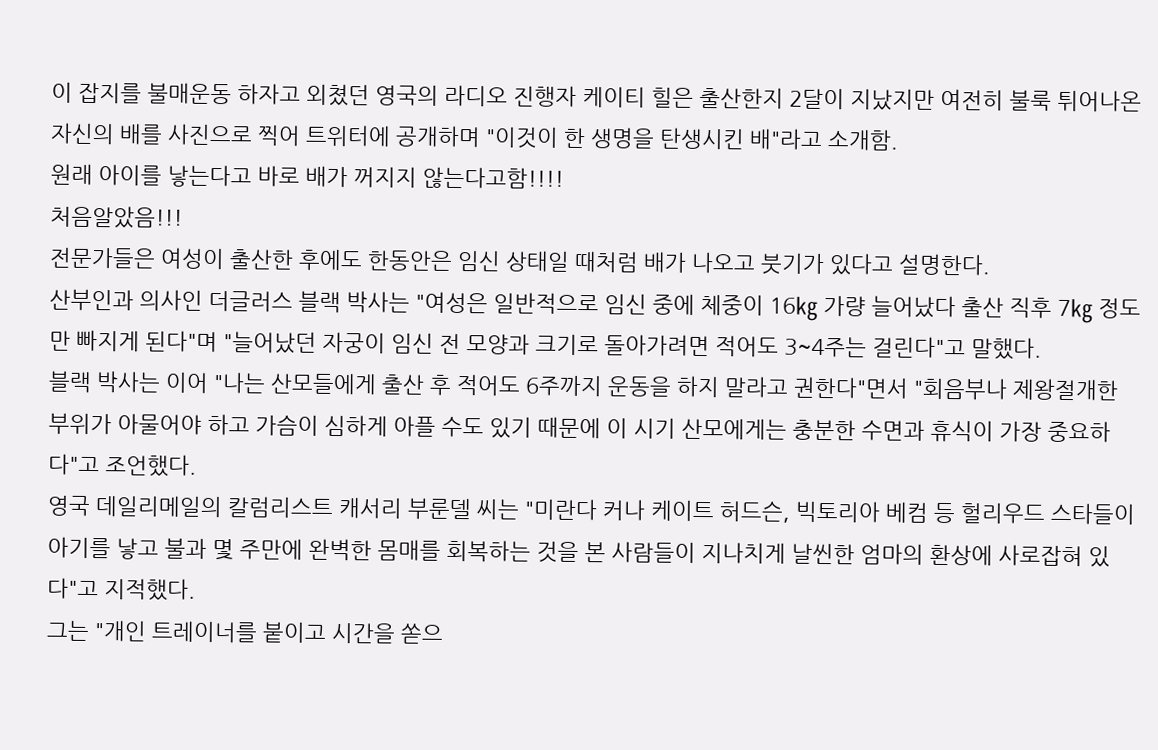이 잡지를 불매운동 하자고 외쳤던 영국의 라디오 진행자 케이티 힐은 출산한지 2달이 지났지만 여전히 불룩 튀어나온 자신의 배를 사진으로 찍어 트위터에 공개하며 "이것이 한 생명을 탄생시킨 배"라고 소개함.
원래 아이를 낳는다고 바로 배가 꺼지지 않는다고함!!!!
처음알았음!!!
전문가들은 여성이 출산한 후에도 한동안은 임신 상태일 때처럼 배가 나오고 붓기가 있다고 설명한다.
산부인과 의사인 더글러스 블랙 박사는 "여성은 일반적으로 임신 중에 체중이 16㎏ 가량 늘어났다 출산 직후 7㎏ 정도만 빠지게 된다"며 "늘어났던 자궁이 임신 전 모양과 크기로 돌아가려면 적어도 3~4주는 걸린다"고 말했다.
블랙 박사는 이어 "나는 산모들에게 출산 후 적어도 6주까지 운동을 하지 말라고 권한다"면서 "회음부나 제왕절개한 부위가 아물어야 하고 가슴이 심하게 아플 수도 있기 때문에 이 시기 산모에게는 충분한 수면과 휴식이 가장 중요하다"고 조언했다.
영국 데일리메일의 칼럼리스트 캐서리 부룬델 씨는 "미란다 커나 케이트 허드슨, 빅토리아 베컴 등 헐리우드 스타들이 아기를 낳고 불과 몇 주만에 완벽한 몸매를 회복하는 것을 본 사람들이 지나치게 날씬한 엄마의 환상에 사로잡혀 있다"고 지적했다.
그는 "개인 트레이너를 붙이고 시간을 쏟으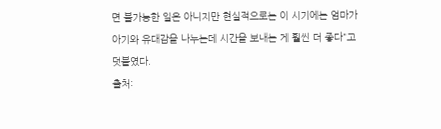면 불가능한 일은 아니지만 현실적으로는 이 시기에는 엄마가 아기와 유대감을 나누는데 시간을 보내는 게 훨씬 더 좋다"고 덧붙였다.
출처: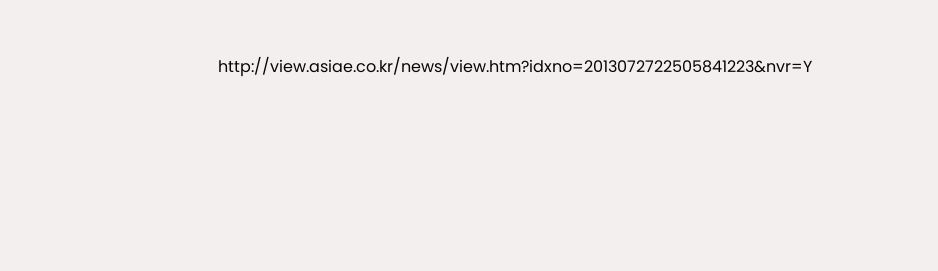http://view.asiae.co.kr/news/view.htm?idxno=2013072722505841223&nvr=Y